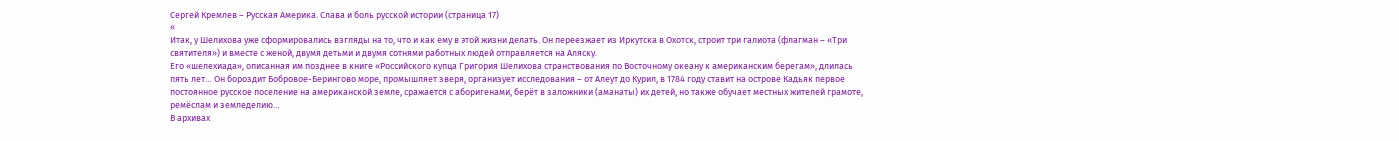Сергей Кремлев – Русская Америка. Слава и боль русской истории (страница 17)
«
Итак, у Шелихова уже сформировались взгляды на то, что и как ему в этой жизни делать. Он переезжает из Иркутска в Охотск, строит три галиота (флагман – «Три святителя») и вместе с женой, двумя детьми и двумя сотнями работных людей отправляется на Аляску.
Его «шелехиада», описанная им позднее в книге «Российского купца Григория Шелихова странствования по Восточному океану к американским берегам», длилась пять лет… Он бороздит Бобровое-Берингово море, промышляет зверя, организует исследования – от Алеут до Курил, в 1784 году ставит на острове Кадьяк первое постоянное русское поселение на американской земле, сражается с аборигенами, берёт в заложники (аманаты) их детей, но также обучает местных жителей грамоте, ремёслам и земледелию…
В архивах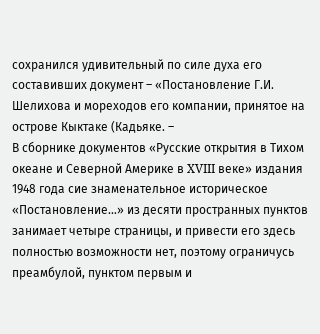сохранился удивительный по силе духа его составивших документ – «Постановление Г.И. Шелихова и мореходов его компании, принятое на острове Кыктаке (Кадьяке. –
В сборнике документов «Русские открытия в Тихом океане и Северной Америке в XVIII веке» издания 1948 года сие знаменательное историческое «Постановление…» из десяти пространных пунктов занимает четыре страницы, и привести его здесь полностью возможности нет, поэтому ограничусь преамбулой, пунктом первым и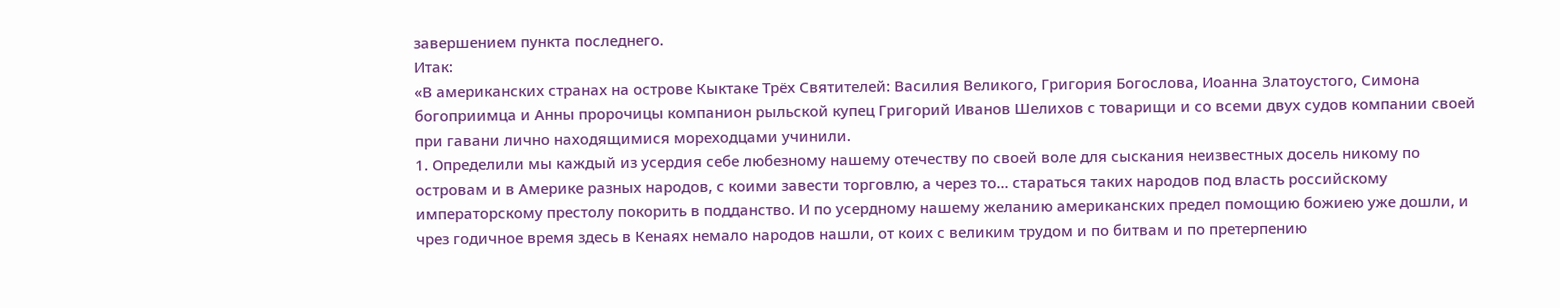завершением пункта последнего.
Итак:
«В американских странах на острове Кыктаке Трёх Святителей: Василия Великого, Григория Богослова, Иоанна Златоустого, Симона богоприимца и Анны пророчицы компанион рыльской купец Григорий Иванов Шелихов с товарищи и со всеми двух судов компании своей при гавани лично находящимися мореходцами учинили.
1. Определили мы каждый из усердия себе любезному нашему отечеству по своей воле для сыскания неизвестных досель никому по островам и в Америке разных народов, с коими завести торговлю, а через то… стараться таких народов под власть российскому императорскому престолу покорить в подданство. И по усердному нашему желанию американских предел помощию божиею уже дошли, и чрез годичное время здесь в Кенаях немало народов нашли, от коих с великим трудом и по битвам и по претерпению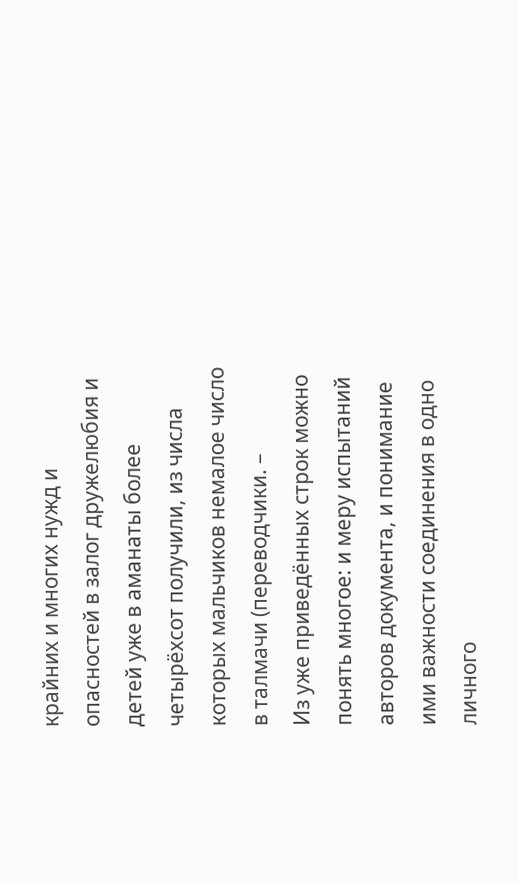крайних и многих нужд и опасностей в залог дружелюбия и детей уже в аманаты более четырёхсот получили, из числа которых мальчиков немалое число в талмачи (переводчики. –
Из уже приведённых строк можно понять многое: и меру испытаний авторов документа, и понимание ими важности соединения в одно личного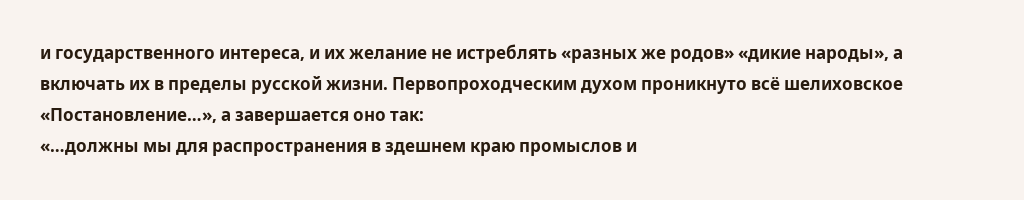и государственного интереса, и их желание не истреблять «разных же родов» «дикие народы», а включать их в пределы русской жизни. Первопроходческим духом проникнуто всё шелиховское «Постановление…», а завершается оно так:
«…должны мы для распространения в здешнем краю промыслов и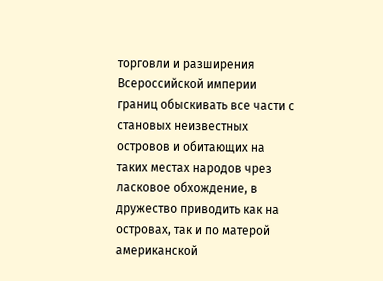торговли и разширения Всероссийской империи границ обыскивать все части с становых неизвестных островов и обитающих на таких местах народов чрез ласковое обхождение, в дружество приводить как на островах, так и по матерой американской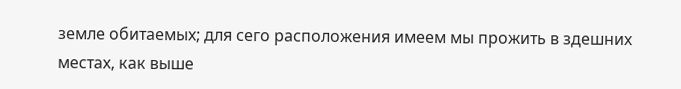земле обитаемых; для сего расположения имеем мы прожить в здешних местах, как выше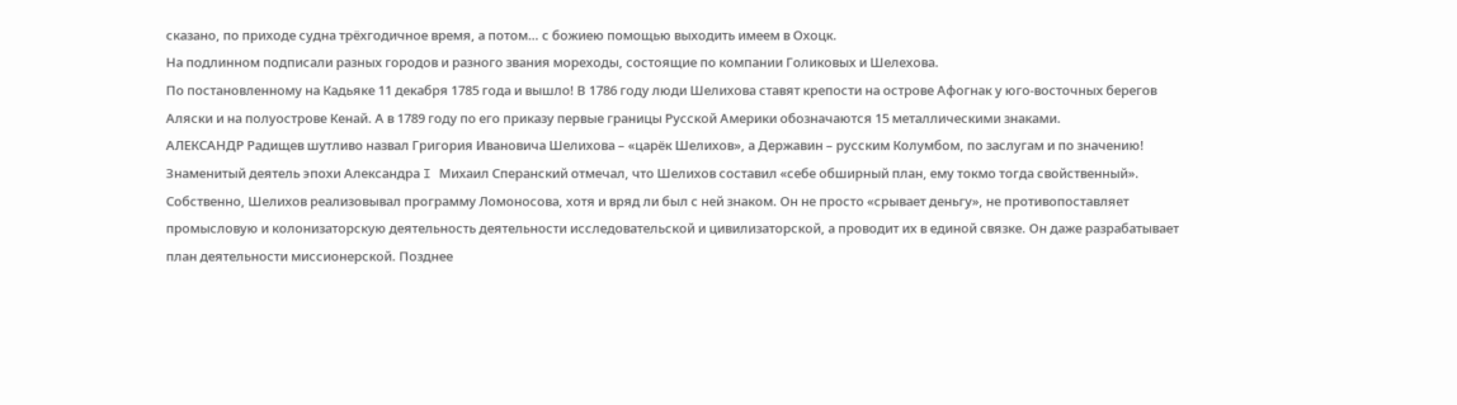сказано, по приходе судна трёхгодичное время, а потом… с божиею помощью выходить имеем в Охоцк.
На подлинном подписали разных городов и разного звания мореходы, состоящие по компании Голиковых и Шелехова.
По постановленному на Кадьяке 11 декабря 1785 года и вышло! В 1786 году люди Шелихова ставят крепости на острове Афогнак у юго-восточных берегов Аляски и на полуострове Кенай. А в 1789 году по его приказу первые границы Русской Америки обозначаются 15 металлическими знаками.
АЛЕКСАНДР Радищев шутливо назвал Григория Ивановича Шелихова – «царёк Шелихов», а Державин – русским Колумбом, по заслугам и по значению!
Знаменитый деятель эпохи Александра I Михаил Сперанский отмечал, что Шелихов составил «себе обширный план, ему токмо тогда свойственный». Собственно, Шелихов реализовывал программу Ломоносова, хотя и вряд ли был с ней знаком. Он не просто «срывает деньгу», не противопоставляет промысловую и колонизаторскую деятельность деятельности исследовательской и цивилизаторской, а проводит их в единой связке. Он даже разрабатывает план деятельности миссионерской. Позднее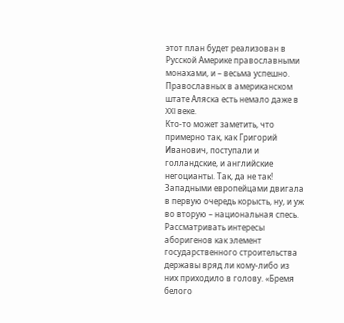этот план будет реализован в Русской Америке православными монахами, и – весьма успешно. Православных в американском штате Аляска есть немало даже в XXI веке.
Кто-то может заметить, что примерно так, как Григорий Иванович, поступали и голландские, и английские негоцианты. Так, да не так! Западными европейцами двигала в первую очередь корысть, ну, и уж во вторую – национальная спесь. Рассматривать интересы аборигенов как элемент государственного строительства державы вряд ли кому-либо из них приходило в голову. «Бремя белого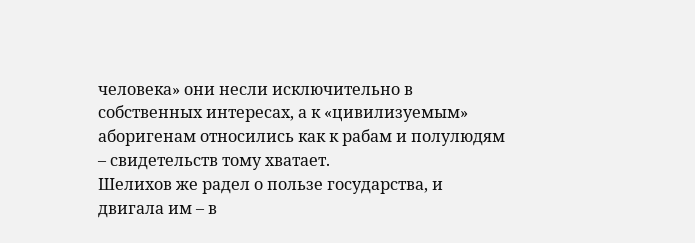человека» они несли исключительно в собственных интересах, а к «цивилизуемым» аборигенам относились как к рабам и полулюдям – свидетельств тому хватает.
Шелихов же радел о пользе государства, и двигала им – в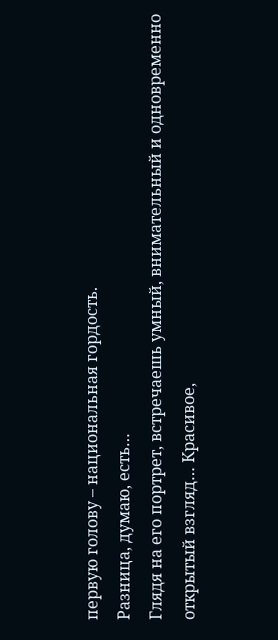первую голову – национальная гордость.
Разница, думаю, есть…
Глядя на его портрет, встречаешь умный, внимательный и одновременно открытый взгляд… Красивое,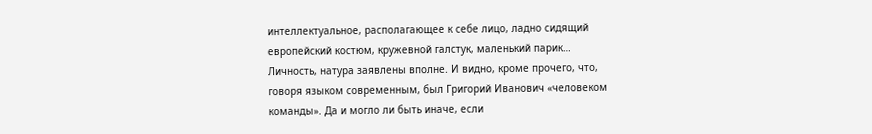интеллектуальное, располагающее к себе лицо, ладно сидящий европейский костюм, кружевной галстук, маленький парик… Личность, натура заявлены вполне. И видно, кроме прочего, что, говоря языком современным, был Григорий Иванович «человеком команды». Да и могло ли быть иначе, если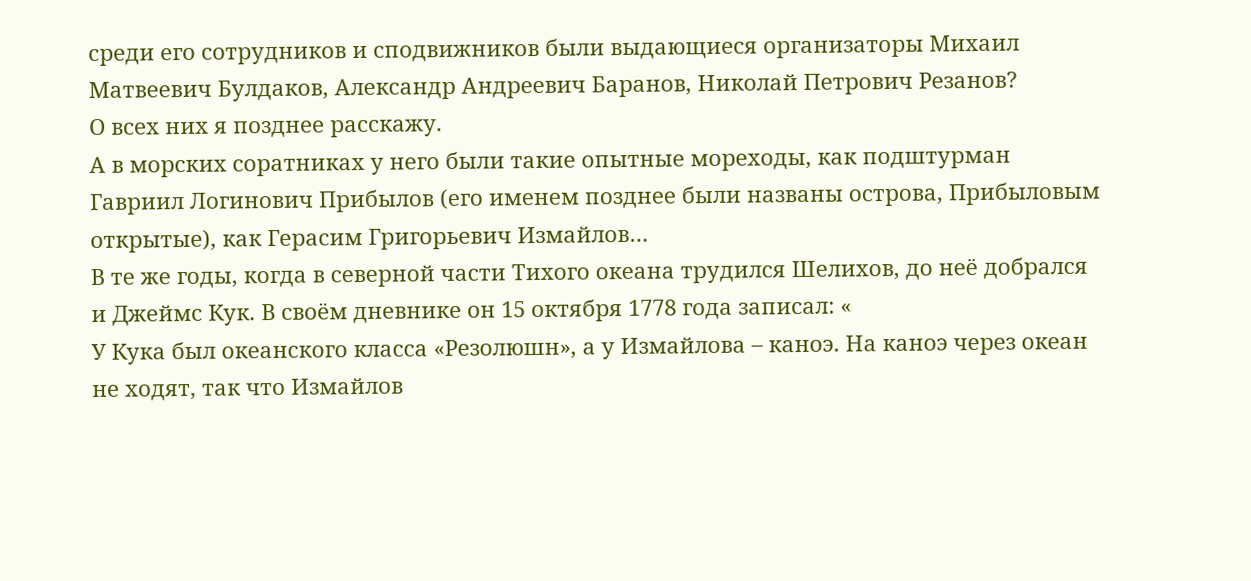среди его сотрудников и сподвижников были выдающиеся организаторы Михаил Матвеевич Булдаков, Александр Андреевич Баранов, Николай Петрович Резанов?
О всех них я позднее расскажу.
А в морских соратниках у него были такие опытные мореходы, как подштурман Гавриил Логинович Прибылов (его именем позднее были названы острова, Прибыловым открытые), как Герасим Григорьевич Измайлов…
В те же годы, когда в северной части Тихого океана трудился Шелихов, до неё добрался и Джеймс Кук. В своём дневнике он 15 октября 1778 года записал: «
У Кука был океанского класса «Резолюшн», а у Измайлова – каноэ. На каноэ через океан не ходят, так что Измайлов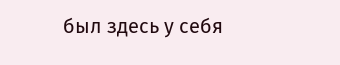был здесь у себя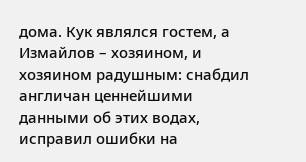дома. Кук являлся гостем, а Измайлов – хозяином, и хозяином радушным: снабдил англичан ценнейшими данными об этих водах, исправил ошибки на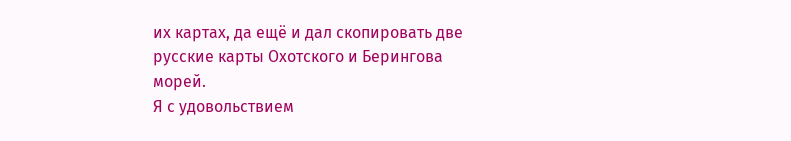их картах, да ещё и дал скопировать две русские карты Охотского и Берингова морей.
Я с удовольствием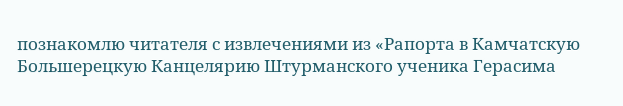познакомлю читателя с извлечениями из «Рапорта в Камчатскую Большерецкую Канцелярию Штурманского ученика Герасима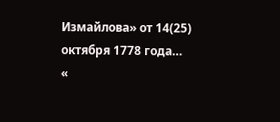Измайлова» от 14(25) октября 1778 года…
«